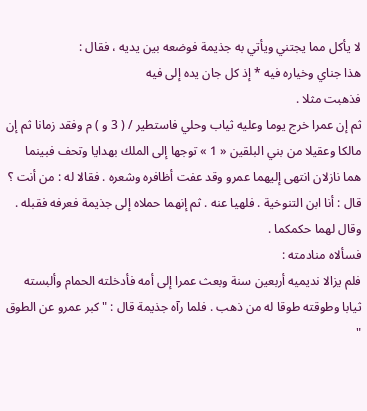لا يأكل مما يجتني ويأتي به جذيمة فوضعه بين يديه ، فقال :
هذا جناي وخياره فيه * إذ كل جان يده إلى فيه
فذهبت مثلا .
ثم إن عمرا خرج يوما وعليه ثياب وحلي فاستطير / ( 3 و ) م وفقد زمانا ثم إن مالكا وعقيلا من بني البلقين « 1 » توجها إلى الملك بهدايا وتحف فبينما هما نازلان انتهى إليهما عمرو وقد عفت أظافره وشعره . فقالا له : من أنت ؟ قال : أنا ابن التنوخية . فلهيا عنه . ثم إنهما حملاه إلى جذيمة فعرفه فقبله . وقال لهما حكمكما .
فسألاه منادمته :
فلم يزالا نديميه أربعين سنة وبعث عمرا إلى أمه فأدخلته الحمام وألبسته ثيابا وطوقته طوقا له من ذهب . فلما رآه جذيمة قال : " كبر عمرو عن الطوق "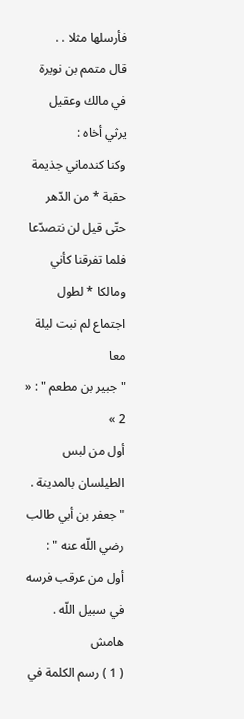فأرسلها مثلا . .
قال متمم بن نويرة في مالك وعقيل يرثي أخاه :
وكنا كندماني جذيمة حقبة * من الدّهر حتّى قيل لن نتصدّعا
فلما تفرقنا كأني ومالكا * لطول اجتماع لم نبت ليلة معا
" جبير بن مطعم " : « 2 »
أول من لبس الطيلسان بالمدينة .
" جعفر بن أبي طالب رضي اللّه عنه " :
أول من عرقب فرسه في سبيل اللّه .
هامش
( 1 ) رسم الكلمة في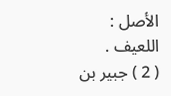الأصل : اللعيف .
( 2 ) جبير بن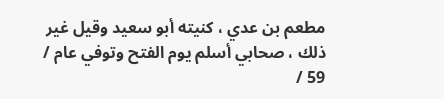مطعم بن عدي ، كنيته أبو سعيد وقيل غير ذلك ، صحابي أسلم يوم الفتح وتوفي عام / 59 /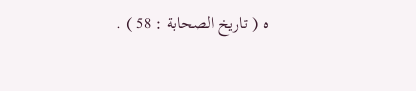ه ( تاريخ الصحابة : 58 ) .